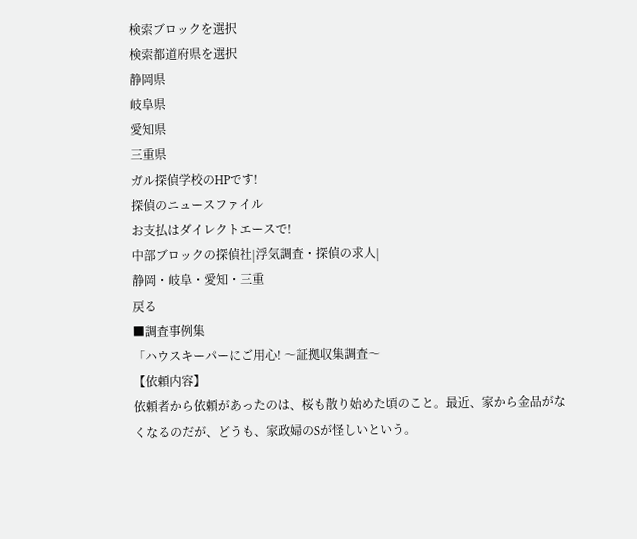検索ブロックを選択
検索都道府県を選択
静岡県
岐阜県
愛知県
三重県
ガル探偵学校のHPです!
探偵のニュースファイル
お支払はダイレクトエースで!
中部ブロックの探偵社|浮気調査・探偵の求人|
静岡・岐阜・愛知・三重
戻る
■調査事例集
「ハウスキーパーにご用心! 〜証拠収集調査〜
【依頼内容】
依頼者から依頼があったのは、桜も散り始めた頃のこと。最近、家から金品がなくなるのだが、どうも、家政婦のSが怪しいという。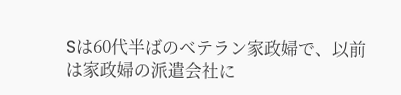Sは60代半ばのベテラン家政婦で、以前は家政婦の派遣会社に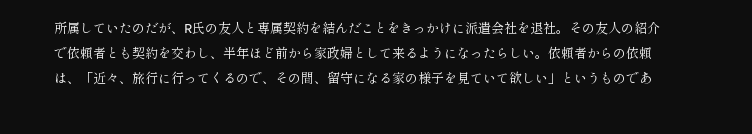所属していたのだが、R氏の友人と専属契約を結んだことをきっかけに派遣会社を退社。その友人の紹介で依頼者とも契約を交わし、半年ほど前から家政婦として来るようになったらしい。依頼者からの依頼は、「近々、旅行に行ってくるので、その間、留守になる家の様子を見ていて欲しい」というものであ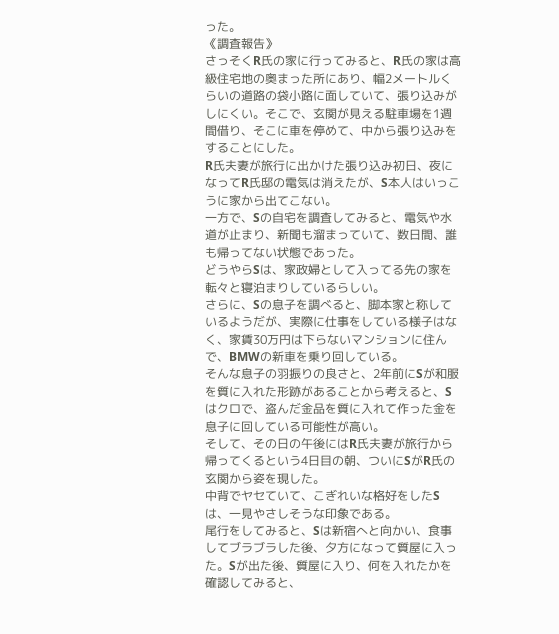った。
《調査報告》
さっそくR氏の家に行ってみると、R氏の家は高級住宅地の奥まった所にあり、幅2メートルくらいの道路の袋小路に面していて、張り込みがしにくい。そこで、玄関が見える駐車場を1週間借り、そこに車を停めて、中から張り込みをすることにした。
R氏夫妻が旅行に出かけた張り込み初日、夜になってR氏邸の電気は消えたが、S本人はいっこうに家から出てこない。
一方で、Sの自宅を調査してみると、電気や水道が止まり、新聞も溜まっていて、数日間、誰も帰ってない状態であった。
どうやらSは、家政婦として入ってる先の家を転々と寝泊まりしているらしい。
さらに、Sの息子を調べると、脚本家と称しているようだが、実際に仕事をしている様子はなく、家賃30万円は下らないマンションに住んで、BMWの新車を乗り回している。
そんな息子の羽振りの良さと、2年前にSが和服を質に入れた形跡があることから考えると、Sはクロで、盗んだ金品を質に入れて作った金を息子に回している可能性が高い。
そして、その日の午後にはR氏夫妻が旅行から帰ってくるという4日目の朝、ついにSがR氏の玄関から姿を現した。
中背でヤセていて、こぎれいな格好をしたSは、一見やさしそうな印象である。
尾行をしてみると、Sは新宿へと向かい、食事してブラブラした後、夕方になって質屋に入った。Sが出た後、質屋に入り、何を入れたかを確認してみると、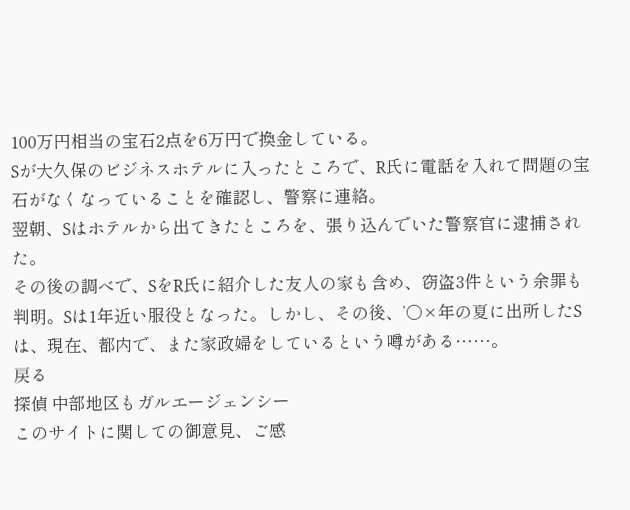100万円相当の宝石2点を6万円で換金している。
Sが大久保のビジネスホテルに入ったところで、R氏に電話を入れて問題の宝石がなくなっていることを確認し、警察に連絡。
翌朝、Sはホテルから出てきたところを、張り込んでいた警察官に逮捕された。
その後の調べで、SをR氏に紹介した友人の家も含め、窃盗3件という余罪も判明。Sは1年近い服役となった。しかし、その後、’○×年の夏に出所したSは、現在、都内で、また家政婦をしているという噂がある……。
戻る
探偵 中部地区もガルエージェンシー
このサイトに関しての御意見、ご感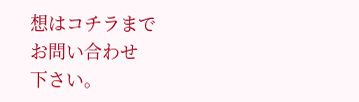想はコチラまで
お問い合わせ
下さい。